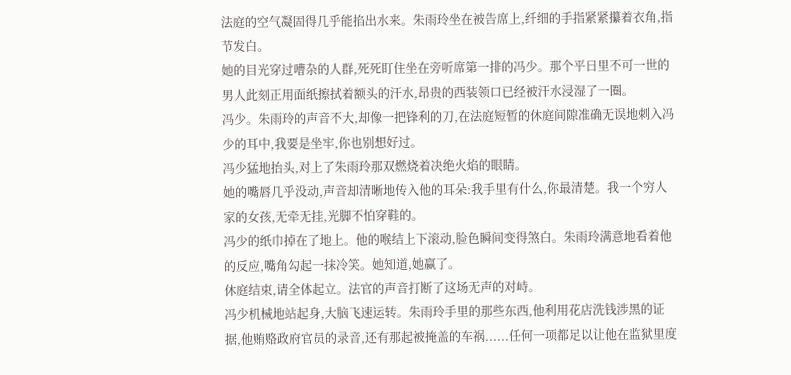法庭的空气凝固得几乎能掐出水来。朱雨玲坐在被告席上,纤细的手指紧紧攥着衣角,指节发白。
她的目光穿过嘈杂的人群,死死盯住坐在旁听席第一排的冯少。那个平日里不可一世的男人此刻正用面纸擦拭着额头的汗水,昂贵的西装领口已经被汗水浸湿了一圈。
冯少。朱雨玲的声音不大,却像一把锋利的刀,在法庭短暂的休庭间隙准确无误地刺入冯少的耳中,我要是坐牢,你也别想好过。
冯少猛地抬头,对上了朱雨玲那双燃烧着决绝火焰的眼睛。
她的嘴唇几乎没动,声音却清晰地传入他的耳朵:我手里有什么,你最清楚。我一个穷人家的女孩,无牵无挂,光脚不怕穿鞋的。
冯少的纸巾掉在了地上。他的喉结上下滚动,脸色瞬间变得煞白。朱雨玲满意地看着他的反应,嘴角勾起一抹冷笑。她知道,她赢了。
休庭结束,请全体起立。法官的声音打断了这场无声的对峙。
冯少机械地站起身,大脑飞速运转。朱雨玲手里的那些东西,他利用花店洗钱涉黑的证据,他贿赂政府官员的录音,还有那起被掩盖的车祸......任何一项都足以让他在监狱里度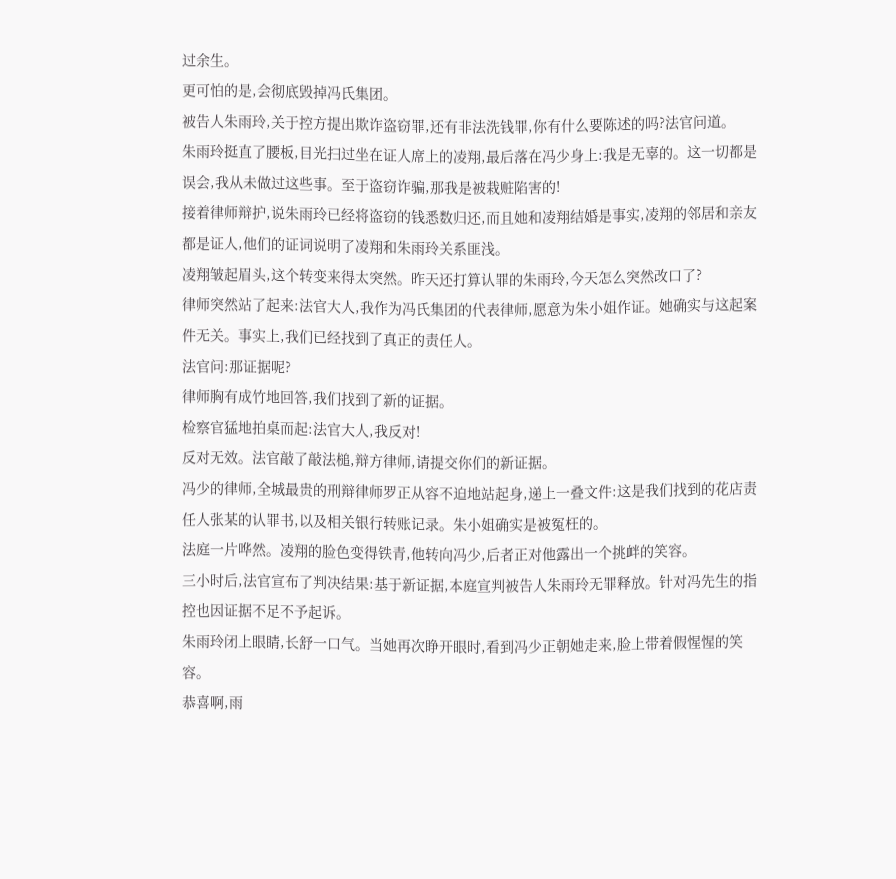过余生。
更可怕的是,会彻底毁掉冯氏集团。
被告人朱雨玲,关于控方提出欺诈盗窃罪,还有非法洗钱罪,你有什么要陈述的吗?法官问道。
朱雨玲挺直了腰板,目光扫过坐在证人席上的凌翔,最后落在冯少身上:我是无辜的。这一切都是误会,我从未做过这些事。至于盗窃诈骗,那我是被栽赃陷害的!
接着律师辩护,说朱雨玲已经将盗窃的钱悉数归还,而且她和凌翔结婚是事实,凌翔的邻居和亲友都是证人,他们的证词说明了凌翔和朱雨玲关系匪浅。
凌翔皱起眉头,这个转变来得太突然。昨天还打算认罪的朱雨玲,今天怎么突然改口了?
律师突然站了起来:法官大人,我作为冯氏集团的代表律师,愿意为朱小姐作证。她确实与这起案件无关。事实上,我们已经找到了真正的责任人。
法官问:那证据呢?
律师胸有成竹地回答,我们找到了新的证据。
检察官猛地拍桌而起:法官大人,我反对!
反对无效。法官敲了敲法槌,辩方律师,请提交你们的新证据。
冯少的律师,全城最贵的刑辩律师罗正从容不迫地站起身,递上一叠文件:这是我们找到的花店责任人张某的认罪书,以及相关银行转账记录。朱小姐确实是被冤枉的。
法庭一片哗然。凌翔的脸色变得铁青,他转向冯少,后者正对他露出一个挑衅的笑容。
三小时后,法官宣布了判决结果:基于新证据,本庭宣判被告人朱雨玲无罪释放。针对冯先生的指控也因证据不足不予起诉。
朱雨玲闭上眼睛,长舒一口气。当她再次睁开眼时,看到冯少正朝她走来,脸上带着假惺惺的笑容。
恭喜啊,雨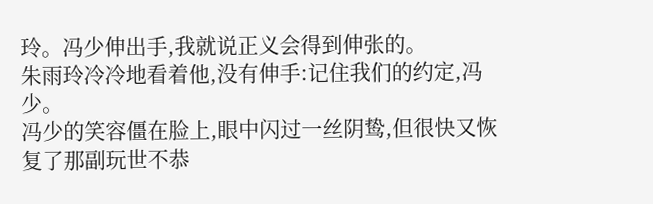玲。冯少伸出手,我就说正义会得到伸张的。
朱雨玲冷冷地看着他,没有伸手:记住我们的约定,冯少。
冯少的笑容僵在脸上,眼中闪过一丝阴鸷,但很快又恢复了那副玩世不恭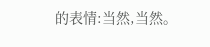的表情:当然,当然。